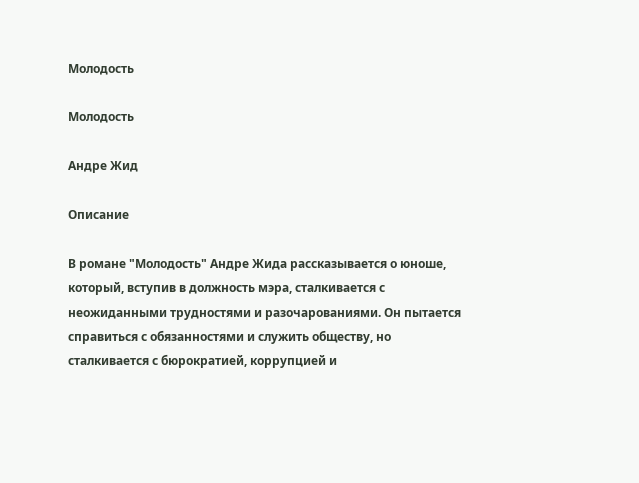Молодость

Молодость

Андре Жид

Описание

В романе "Молодость" Андре Жида рассказывается о юноше, который, вступив в должность мэра, сталкивается с неожиданными трудностями и разочарованиями. Он пытается справиться с обязанностями и служить обществу, но сталкивается с бюрократией, коррупцией и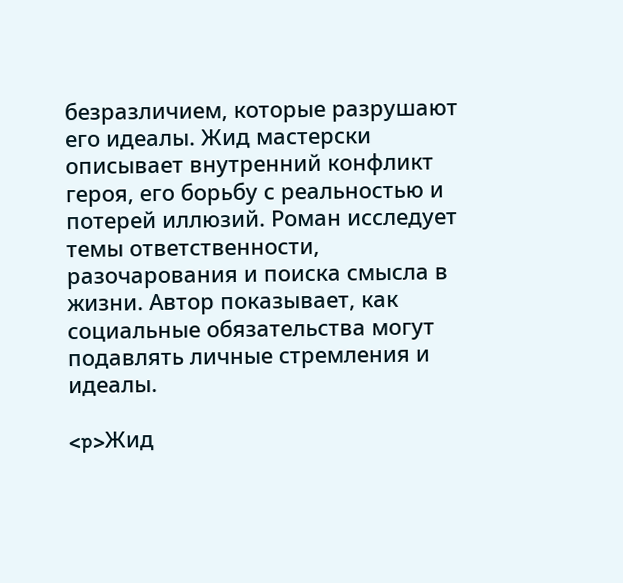безразличием, которые разрушают его идеалы. Жид мастерски описывает внутренний конфликт героя, его борьбу с реальностью и потерей иллюзий. Роман исследует темы ответственности, разочарования и поиска смысла в жизни. Автор показывает, как социальные обязательства могут подавлять личные стремления и идеалы.

<p>Жид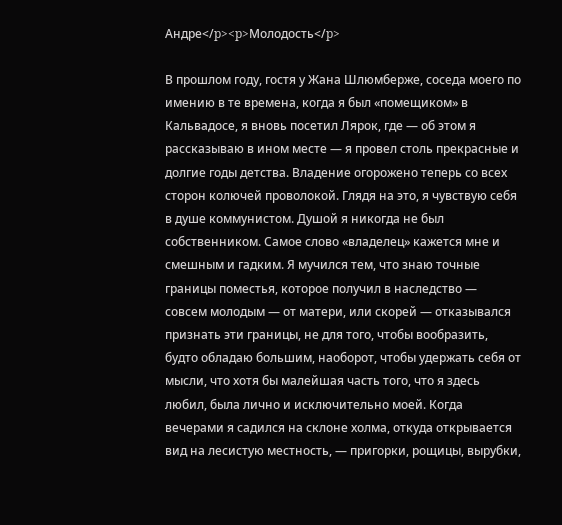Андре</p><p>Молодость</p>

В прошлом году, гостя у Жана Шлюмберже, соседа моего по имению в те времена, когда я был «помещиком» в Кальвадосе, я вновь посетил Лярок, где — об этом я рассказываю в ином месте — я провел столь прекрасные и долгие годы детства. Владение огорожено теперь со всех сторон колючей проволокой. Глядя на это, я чувствую себя в душе коммунистом. Душой я никогда не был собственником. Самое слово «владелец» кажется мне и смешным и гадким. Я мучился тем, что знаю точные границы поместья, которое получил в наследство — совсем молодым — от матери, или скорей — отказывался признать эти границы, не для того, чтобы вообразить, будто обладаю большим, наоборот, чтобы удержать себя от мысли, что хотя бы малейшая часть того, что я здесь любил, была лично и исключительно моей. Когда вечерами я садился на склоне холма, откуда открывается вид на лесистую местность, — пригорки, рощицы, вырубки,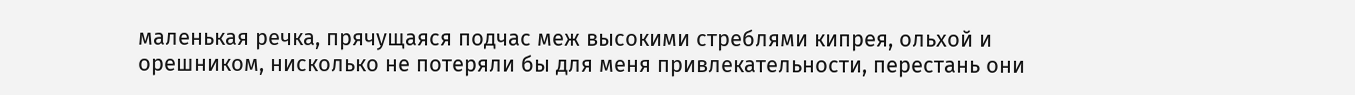маленькая речка, прячущаяся подчас меж высокими стреблями кипрея, ольхой и орешником, нисколько не потеряли бы для меня привлекательности, перестань они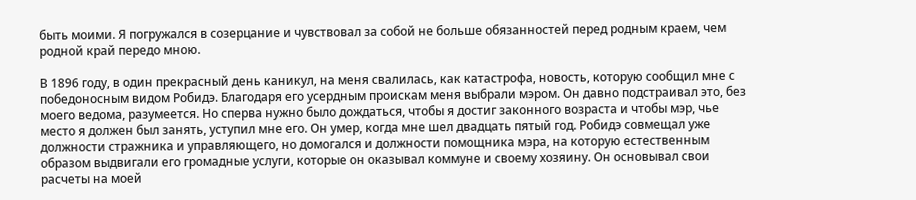быть моими. Я погружался в созерцание и чувствовал за собой не больше обязанностей перед родным краем, чем родной край передо мною.

В 1896 году, в один прекрасный день каникул, на меня свалилась, как катастрофа, новость, которую сообщил мне с победоносным видом Робидэ. Благодаря его усердным проискам меня выбрали мэром. Он давно подстраивал это, без моего ведома, разумеется. Но сперва нужно было дождаться, чтобы я достиг законного возраста и чтобы мэр, чье место я должен был занять, уступил мне его. Он умер, когда мне шел двадцать пятый год. Робидэ совмещал уже должности стражника и управляющего, но домогался и должности помощника мэра, на которую естественным образом выдвигали его громадные услуги, которые он оказывал коммуне и своему хозяину. Он основывал свои расчеты на моей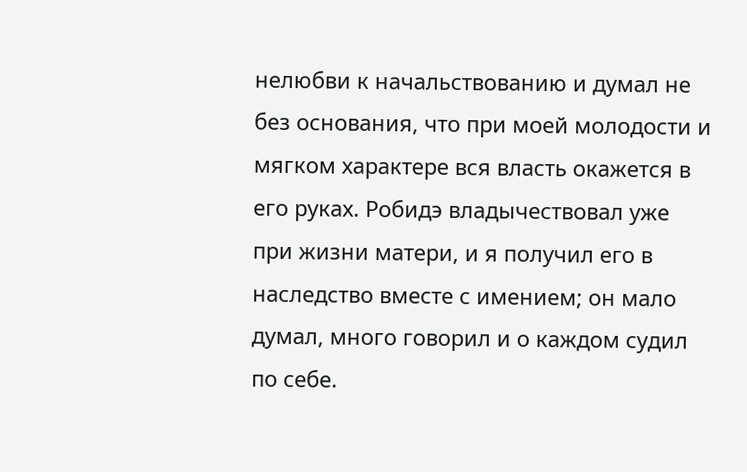нелюбви к начальствованию и думал не без основания, что при моей молодости и мягком характере вся власть окажется в его руках. Робидэ владычествовал уже при жизни матери, и я получил его в наследство вместе с имением; он мало думал, много говорил и о каждом судил по себе.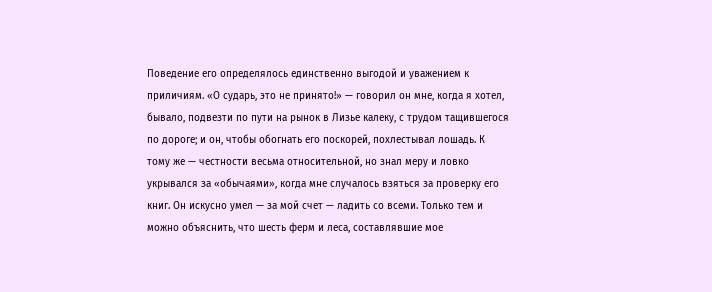Поведение его определялось единственно выгодой и уважением к приличиям. «О сударь, это не принято!» — говорил он мне, когда я хотел, бывало, подвезти по пути на рынок в Лизье калеку, с трудом тащившегося по дороге; и он, чтобы обогнать его поскорей, похлестывал лошадь. К тому же — честности весьма относительной, но знал меру и ловко укрывался за «обычаями», когда мне случалось взяться за проверку его книг. Он искусно умел — за мой счет — ладить со всеми. Только тем и можно объяснить, что шесть ферм и леса, составлявшие мое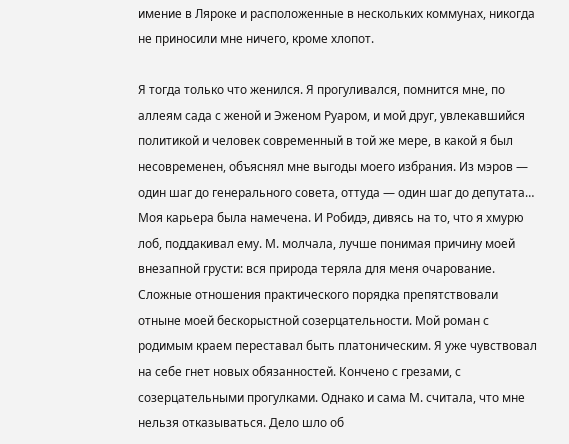имение в Ляроке и расположенные в нескольких коммунах, никогда не приносили мне ничего, кроме хлопот.

Я тогда только что женился. Я прогуливался, помнится мне, по аллеям сада с женой и Эженом Руаром, и мой друг, увлекавшийся политикой и человек современный в той же мере, в какой я был несовременен, объяснял мне выгоды моего избрания. Из мэров — один шаг до генерального совета, оттуда — один шаг до депутата… Моя карьера была намечена. И Робидэ, дивясь на то, что я хмурю лоб, поддакивал ему. М. молчала, лучше понимая причину моей внезапной грусти: вся природа теряла для меня очарование. Сложные отношения практического порядка препятствовали отныне моей бескорыстной созерцательности. Мой роман с родимым краем переставал быть платоническим. Я уже чувствовал на себе гнет новых обязанностей. Кончено с грезами, с созерцательными прогулками. Однако и сама М. считала, что мне нельзя отказываться. Дело шло об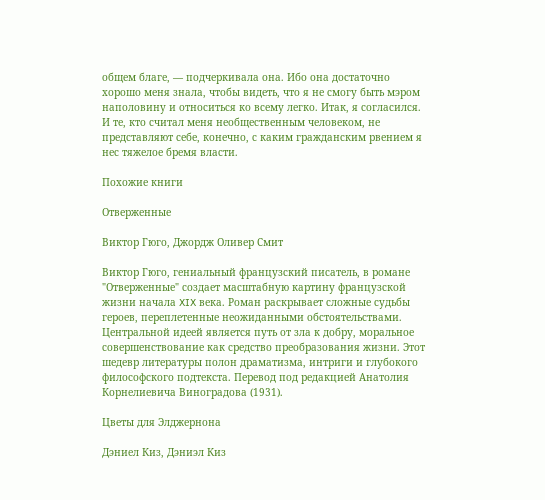общем благе, — подчеркивала она. Ибо она достаточно хорошо меня знала, чтобы видеть, что я не смогу быть мэром наполовину и относиться ко всему легко. Итак, я согласился. И те, кто считал меня необщественным человеком, не представляют себе, конечно, с каким гражданским рвением я нес тяжелое бремя власти.

Похожие книги

Отверженные

Виктор Гюго, Джордж Оливер Смит

Виктор Гюго, гениальный французский писатель, в романе "Отверженные" создает масштабную картину французской жизни начала XIX века. Роман раскрывает сложные судьбы героев, переплетенные неожиданными обстоятельствами. Центральной идеей является путь от зла к добру, моральное совершенствование как средство преобразования жизни. Этот шедевр литературы полон драматизма, интриги и глубокого философского подтекста. Перевод под редакцией Анатолия Корнелиевича Виноградова (1931).

Цветы для Элджернона

Дэниел Киз, Дэниэл Киз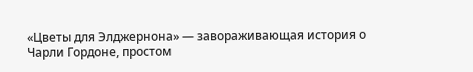«Цветы для Элджернона» — завораживающая история о Чарли Гордоне, простом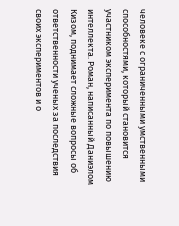человеке с ограниченными умственными способностями, который становится участником эксперимента по повышению интеллекта. Роман, написанный Даниэлом Кизом, поднимает сложные вопросы об ответственности ученых за последствия своих экспериментов и о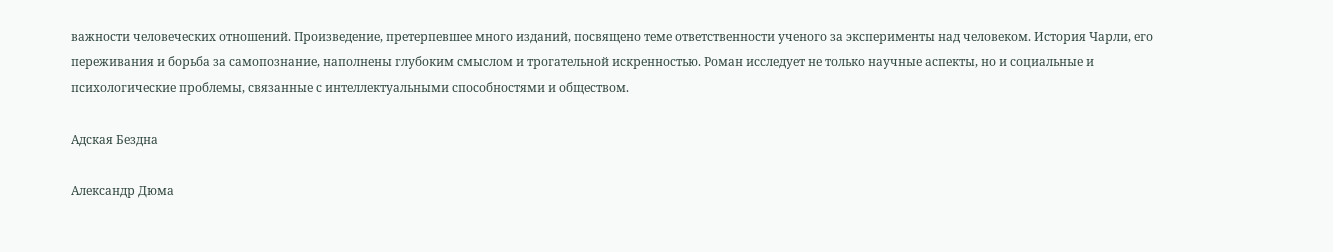важности человеческих отношений. Произведение, претерпевшее много изданий, посвящено теме ответственности ученого за эксперименты над человеком. История Чарли, его переживания и борьба за самопознание, наполнены глубоким смыслом и трогательной искренностью. Роман исследует не только научные аспекты, но и социальные и психологические проблемы, связанные с интеллектуальными способностями и обществом.

Адская Бездна

Александр Дюма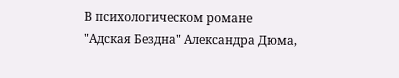В психологическом романе "Адская Бездна" Александра Дюма,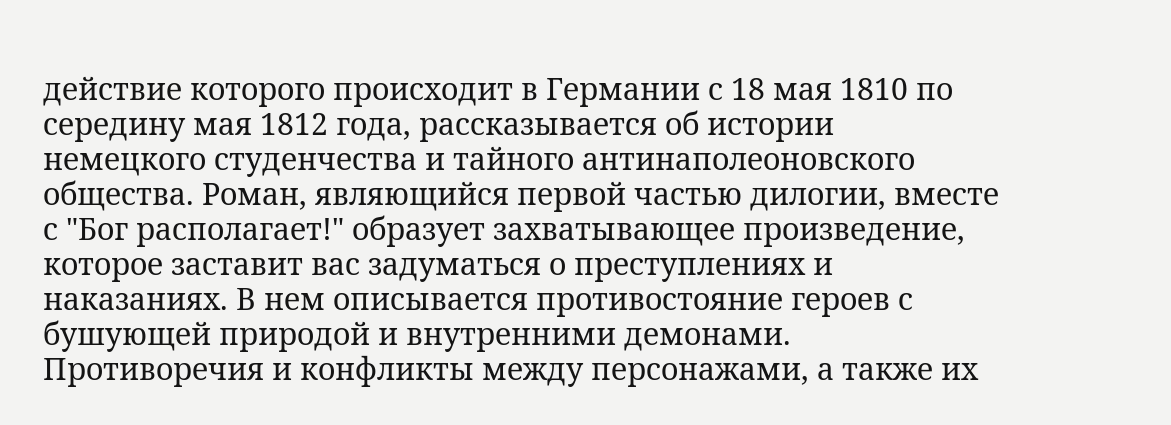действие которого происходит в Германии с 18 мая 1810 по середину мая 1812 года, рассказывается об истории немецкого студенчества и тайного антинаполеоновского общества. Роман, являющийся первой частью дилогии, вместе с "Бог располагает!" образует захватывающее произведение, которое заставит вас задуматься о преступлениях и наказаниях. В нем описывается противостояние героев с бушующей природой и внутренними демонами. Противоречия и конфликты между персонажами, а также их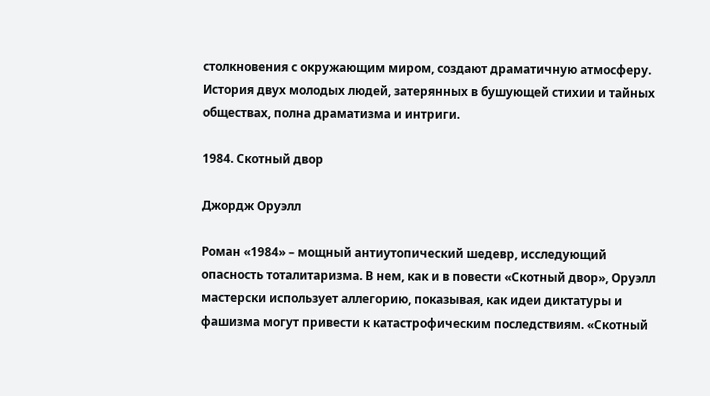столкновения с окружающим миром, создают драматичную атмосферу. История двух молодых людей, затерянных в бушующей стихии и тайных обществах, полна драматизма и интриги.

1984. Скотный двор

Джордж Оруэлл

Роман «1984» – мощный антиутопический шедевр, исследующий опасность тоталитаризма. В нем, как и в повести «Скотный двор», Оруэлл мастерски использует аллегорию, показывая, как идеи диктатуры и фашизма могут привести к катастрофическим последствиям. «Скотный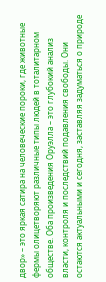двор» – это яркая сатира на человеческие пороки, где животные фермы олицетворяют различные типы людей в тоталитарном обществе. Оба произведения Оруэлла – это глубокий анализ власти, контроля и последствий подавления свободы. Они остаются актуальными и сегодня, заставляя задуматься о природе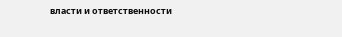власти и ответственности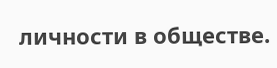личности в обществе.